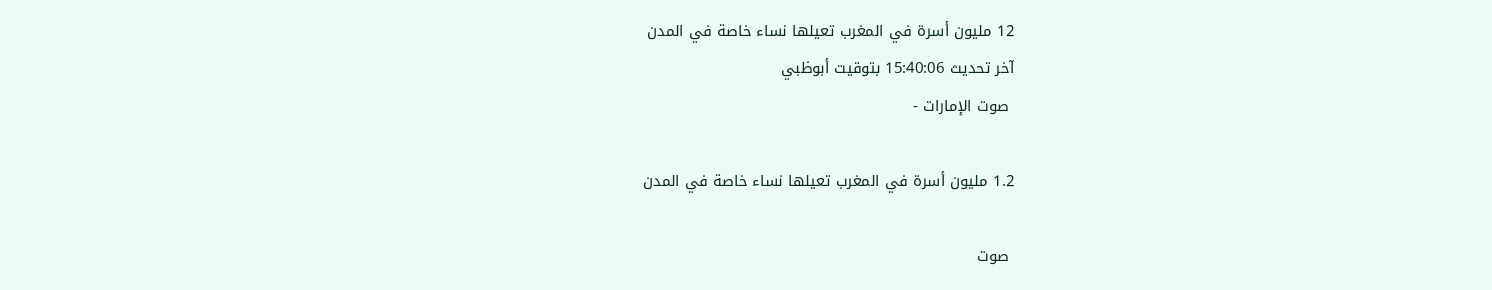12 مليون أسرة في المغرب تعيلها نساء خاصة في المدن
آخر تحديث 15:40:06 بتوقيت أبوظبي
 صوت الإمارات -

1.2 مليون أسرة في المغرب تعيلها نساء خاصة في المدن

 صوت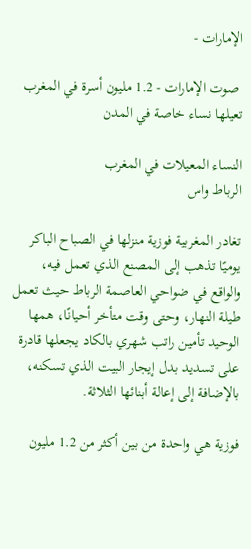الإمارات -

 صوت الإمارات - 1.2 مليون أسرة في المغرب تعيلها نساء خاصة في المدن

النساء المعيلات في المغرب
الرباط واس

تغادر المغربية فوزية منزلها في الصباح الباكر يوميًا تذهب إلى المصنع الذي تعمل فيه، والواقع في ضواحي العاصمة الرباط حيث تعمل طيلة النهار، وحتى وقت متأخر أحيانًا، همها الوحيد تأمين راتب شهري بالكاد يجعلها قادرة على تسديد بدل إيجار البيت الذي تسكنه، بالإضافة إلى إعالة أبنائها الثلاثة.

فوزية هي واحدة من بين أكثر من 1.2 مليون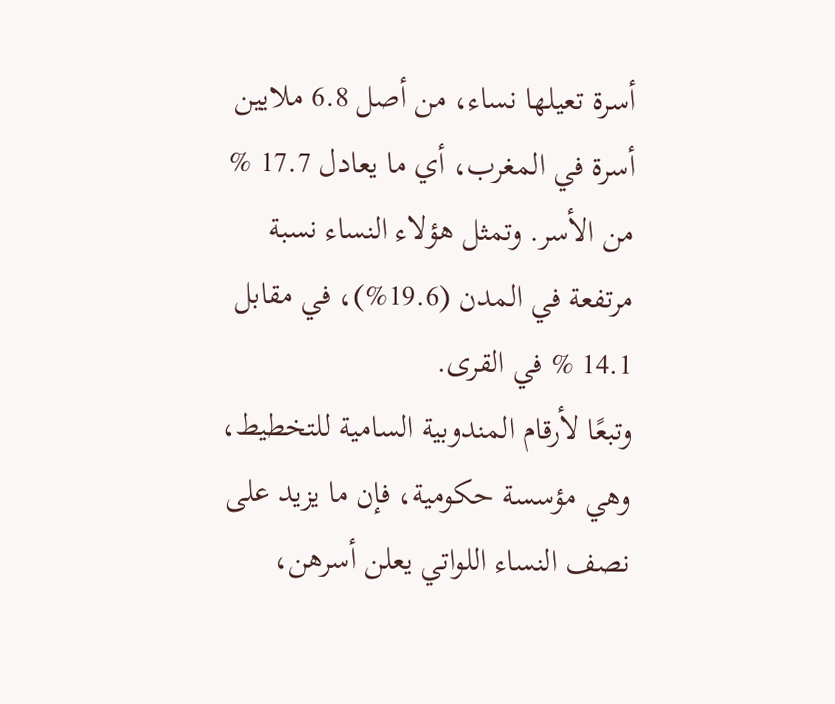أسرة تعيلها نساء، من أصل 6.8 ملايين أسرة في المغرب، أي ما يعادل 17.7 % من الأسر. وتمثل هؤلاء النساء نسبة مرتفعة في المدن (19.6%)، في مقابل 14.1 % في القرى.
وتبعًا لأرقام المندوبية السامية للتخطيط، وهي مؤسسة حكومية، فإن ما يزيد على نصف النساء اللواتي يعلن أسرهن،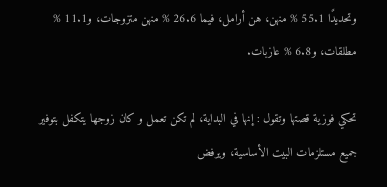وتحديدًا 55.1 % منهن، هن أرامل، فيما 26.6 % منهن متزوجات، و11.1 % مطلقات، و6.8 % عازبات.

تحكي فوزية قصتها وتقول : إنها في البداية، لم تكن تعمل و كان زوجها يتكفل بتوفير جميع مستلزمات البيت الأساسية، ويرفض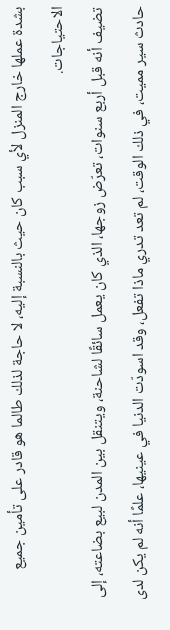بشدة عملها خارج المنزل لأي سبب كان حيث بالنسبة إليه، لا حاجة لذلك طالما هو قادر على تأمين جميع الاحتياجات.
تضيف أنه قبل أربع سنوات، تعرّض زوجها، الذي كان يعمل سائقًا لشاحنة، ويتنقل بين المدن لبيع بضاعته، إلى حادث سير مميت، في ذلك الوقت، لم تعد تدري ماذا تفعل، وقد اسودّت الدنيا في عينيها، علمًا أنه لم يكن لدى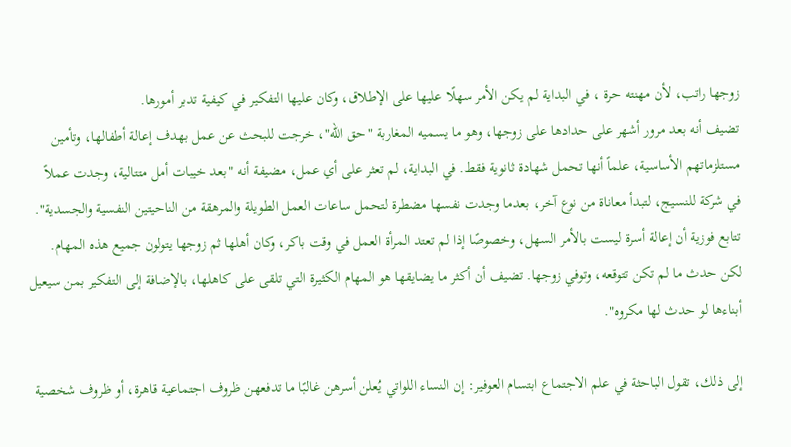زوجها راتب، لأن مهنته حرة ، في البداية لم يكن الأمر سهلًا عليها على الإطلاق، وكان عليها التفكير في كيفية تدبر أمورها.
تضيف أنه بعد مرور أشهر على حدادها على زوجها، وهو ما يسميه المغاربة "حق الله"، خرجت للبحث عن عمل بهدف إعالة أطفالها، وتأمين مستلزماتهم الأساسية، علماً أنها تحمل شهادة ثانوية فقط. في البداية، لم تعثر على أي عمل، مضيفة أنه "بعد خيبات أمل متتالية، وجدت عملاً في شركة للنسيج، لتبدأ معاناة من نوع آخر، بعدما وجدت نفسها مضطرة لتحمل ساعات العمل الطويلة والمرهقة من الناحيتين النفسية والجسدية".
تتابع فوزية أن إعالة أسرة ليست بالأمر السهل، وخصوصًا إذا لم تعتد المرأة العمل في وقت باكر، وكان أهلها ثم زوجها يتولون جميع هذه المهام. لكن حدث ما لم تكن تتوقعه، وتوفي زوجها. تضيف أن أكثر ما يضايقها هو المهام الكثيرة التي تلقى على كاهلها، بالإضافة إلى التفكير بمن سيعيل أبناءها لو حدث لها مكروه".

إلى ذلك، تقول الباحثة في علم الاجتماع ابتسام العوفير: إن النساء اللواتي يُعلن أسرهن غالبًا ما تدفعهن ظروف اجتماعية قاهرة، أو ظروف شخصية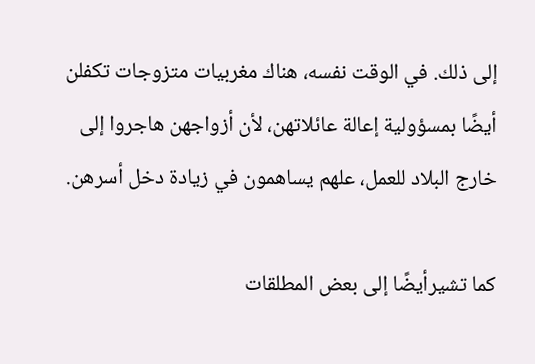إلى ذلك. في الوقت نفسه، هناك مغربيات متزوجات تكفلن أيضًا بمسؤولية إعالة عائلاتهن، لأن أزواجهن هاجروا إلى خارج البلاد للعمل، علهم يساهمون في زيادة دخل أسرهن.

كما تشيرأيضًا إلى بعض المطلقات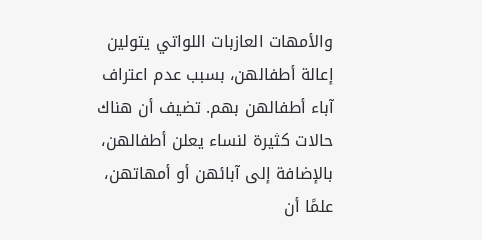والأمهات العازبات اللواتي يتولين إعالة أطفالهن، بسبب عدم اعتراف آباء أطفالهن بهم. تضيف أن هناك حالات كثيرة لنساء يعلن أطفالهن، بالإضافة إلى آبائهن أو أمهاتهن، علمًا أن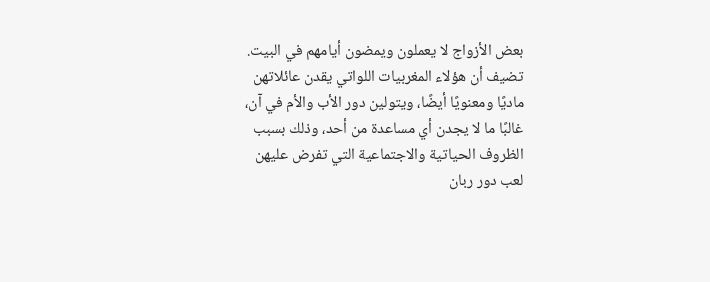بعض الأزواج لا يعملون ويمضون أيامهم في البيت. تضيف أن هؤلاء المغربيات اللواتي يقدن عائلاتهن ماديًا ومعنويًا أيضًا، ويتولين دور الأب والأم في آن، غالبًا ما لا يجدن أي مساعدة من أحد، وذلك بسبب الظروف الحياتية والاجتماعية التي تفرض عليهن لعب دور ربان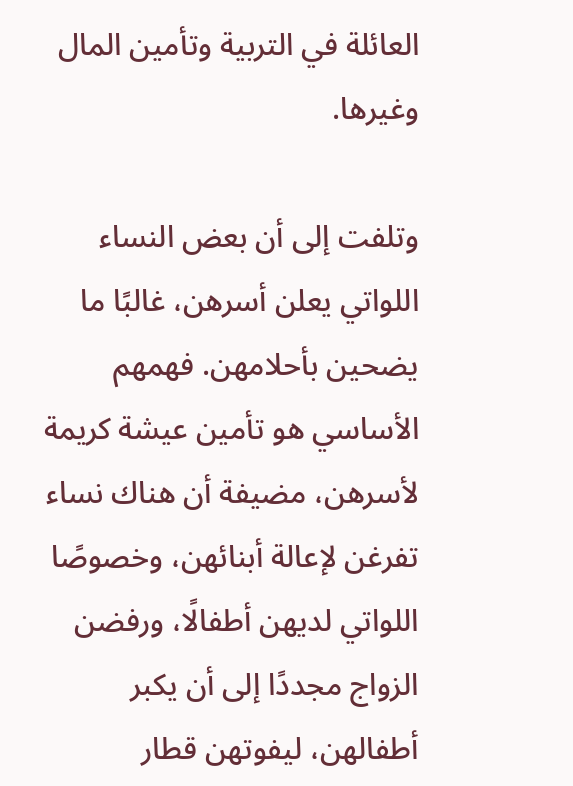العائلة في التربية وتأمين المال وغيرها.

وتلفت إلى أن بعض النساء اللواتي يعلن أسرهن، غالبًا ما يضحين بأحلامهن. فهمهم الأساسي هو تأمين عيشة كريمة لأسرهن، مضيفة أن هناك نساء تفرغن لإعالة أبنائهن، وخصوصًا اللواتي لديهن أطفالًا، ورفضن الزواج مجددًا إلى أن يكبر أطفالهن، ليفوتهن قطار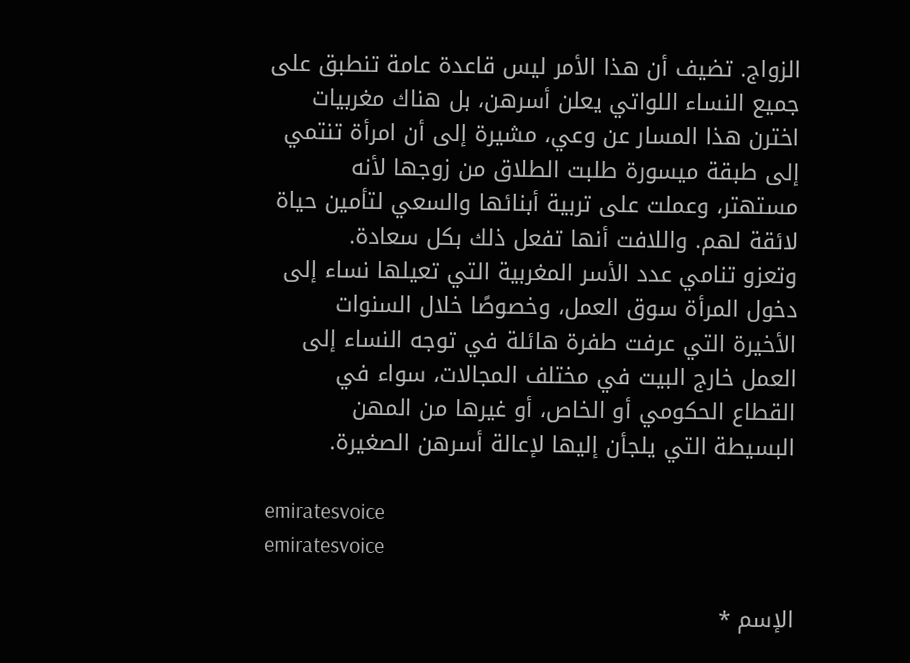الزواج. تضيف أن هذا الأمر ليس قاعدة عامة تنطبق على جميع النساء اللواتي يعلن أسرهن، بل هناك مغربيات اخترن هذا المسار عن وعي، مشيرة إلى أن امرأة تنتمي إلى طبقة ميسورة طلبت الطلاق من زوجها لأنه مستهتر، وعملت على تربية أبنائها والسعي لتأمين حياة لائقة لهم. واللافت أنها تفعل ذلك بكل سعادة.
وتعزو تنامي عدد الأسر المغربية التي تعيلها نساء إلى دخول المرأة سوق العمل، وخصوصًا خلال السنوات الأخيرة التي عرفت طفرة هائلة في توجه النساء إلى العمل خارج البيت في مختلف المجالات، سواء في القطاع الحكومي أو الخاص، أو غيرها من المهن البسيطة التي يلجأن إليها لإعالة أسرهن الصغيرة.

emiratesvoice
emiratesvoice

الإسم *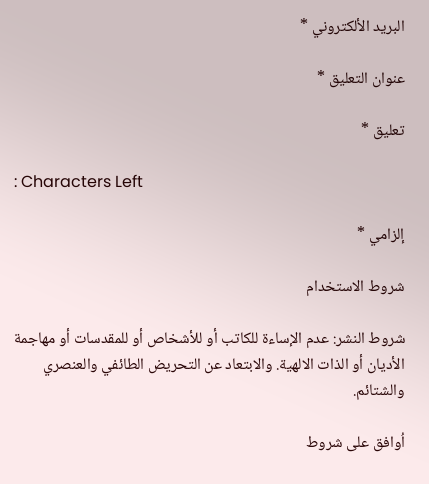البريد الألكتروني *

عنوان التعليق *

تعليق *

: Characters Left

إلزامي *

شروط الاستخدام

شروط النشر: عدم الإساءة للكاتب أو للأشخاص أو للمقدسات أو مهاجمة الأديان أو الذات الالهية. والابتعاد عن التحريض الطائفي والعنصري والشتائم.

اُوافق على شروط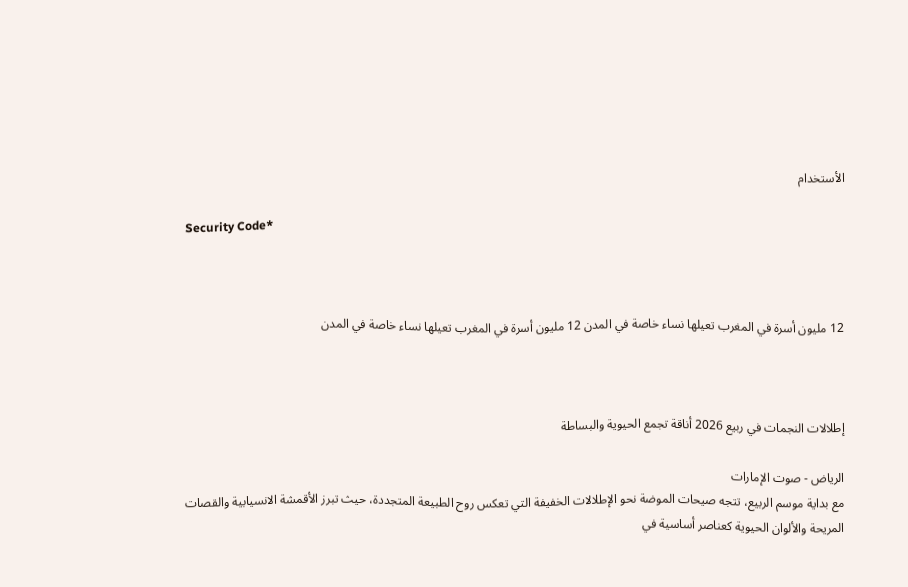الأستخدام

Security Code*



12 مليون أسرة في المغرب تعيلها نساء خاصة في المدن 12 مليون أسرة في المغرب تعيلها نساء خاصة في المدن



إطلالات النجمات في ربيع 2026 أناقة تجمع الحيوية والبساطة

الرياض - صوت الإمارات
مع بداية موسم الربيع، تتجه صيحات الموضة نحو الإطلالات الخفيفة التي تعكس روح الطبيعة المتجددة، حيث تبرز الأقمشة الانسيابية والقصات المريحة والألوان الحيوية كعناصر أساسية في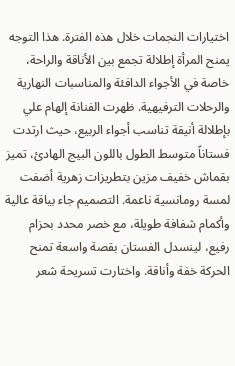اختيارات النجمات خلال هذه الفترة. هذا التوجه يمنح المرأة إطلالة تجمع بين الأناقة والراحة، خاصة في الأجواء الدافئة والمناسبات النهارية والرحلات الترفيهية. ظهرت الفنانة إلهام علي بإطلالة أنيقة تناسب أجواء الربيع، حيث ارتدت فستاناً متوسط الطول باللون البيج الهادئ، تميز بقماش خفيف مزين بتطريزات زهرية أضفت لمسة رومانسية ناعمة. التصميم جاء بياقة عالية وأكمام شفافة طويلة، مع خصر محدد بحزام رفيع، لينسدل الفستان بقصة واسعة تمنح الحركة خفة وأناقة. واختارت تسريحة شعر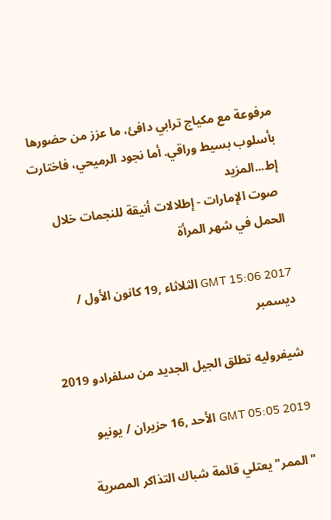مرفوعة مع مكياج ترابي دافئ، ما عزز من حضورها بأسلوب بسيط وراقي. أما نجود الرميحي، فاختارت إط...المزيد
 صوت الإمارات - إطلالات أنيقة للنجمات خلال الحمل في شهر المرأة

GMT 15:06 2017 الثلاثاء ,19 كانون الأول / ديسمبر

شيفروليه تطلق الجيل الجديد من سلفرادو 2019

GMT 05:05 2019 الأحد ,16 حزيران / يونيو

"الممر" يعتلي قائمة شباك التذاكر المصرية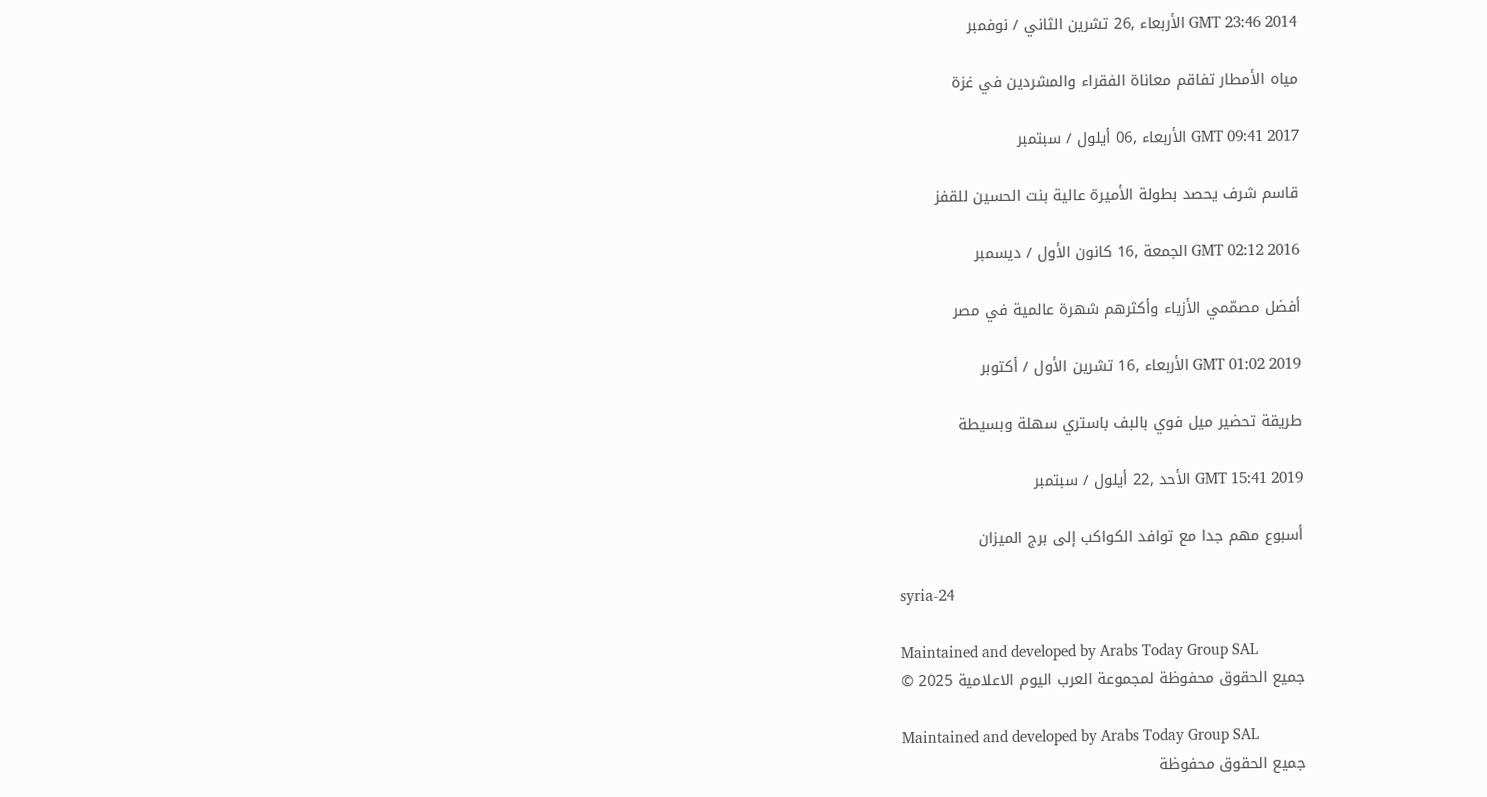GMT 23:46 2014 الأربعاء ,26 تشرين الثاني / نوفمبر

مياه الأمطار تفاقم معاناة الفقراء والمشردين في غزة

GMT 09:41 2017 الأربعاء ,06 أيلول / سبتمبر

قاسم شرف يحصد بطولة الأميرة عالية بنت الحسين للقفز

GMT 02:12 2016 الجمعة ,16 كانون الأول / ديسمبر

أفضل مصمّمي الأزياء وأكثرهم شهرة عالمية في مصر

GMT 01:02 2019 الأربعاء ,16 تشرين الأول / أكتوبر

طريقة تحضير ميل فوي بالبف باستري سهلة وبسيطة

GMT 15:41 2019 الأحد ,22 أيلول / سبتمبر

أسبوع مهم جدا مع توافد الكواكب إلى برج الميزان

syria-24

Maintained and developed by Arabs Today Group SAL
جميع الحقوق محفوظة لمجموعة العرب اليوم الاعلامية 2025 ©

Maintained and developed by Arabs Today Group SAL
جميع الحقوق محفوظة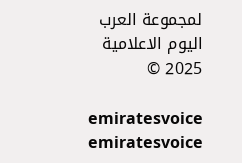لمجموعة العرب اليوم الاعلامية 2025 ©

emiratesvoice emiratesvoice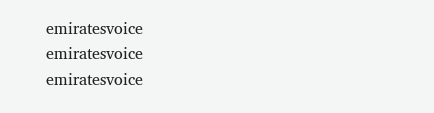emiratesvoice emiratesvoice
emiratesvoice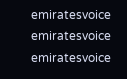emiratesvoice emiratesvoice
emiratesvoice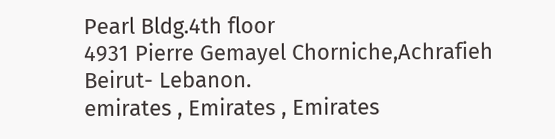Pearl Bldg.4th floor
4931 Pierre Gemayel Chorniche,Achrafieh
Beirut- Lebanon.
emirates , Emirates , Emirates